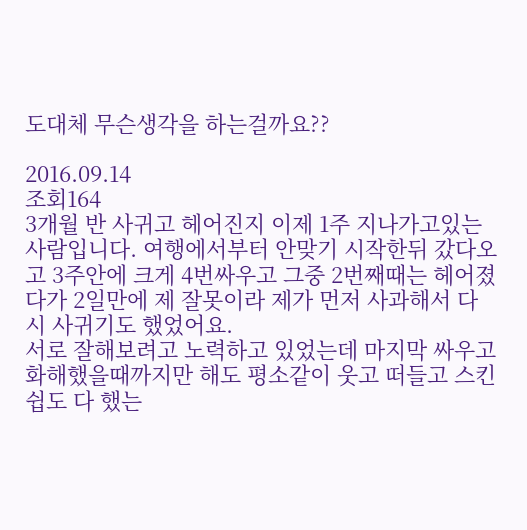도대체 무슨생각을 하는걸까요??

2016.09.14
조회164
3개월 반 사귀고 헤어진지 이제 1주 지나가고있는 사람입니다. 여행에서부터 안맞기 시작한뒤 갔다오고 3주안에 크게 4번싸우고 그중 2번째때는 헤어졌다가 2일만에 제 잘못이라 제가 먼저 사과해서 다시 사귀기도 했었어요.
서로 잘해보려고 노력하고 있었는데 마지막 싸우고 화해했을때까지만 해도 평소같이 웃고 떠들고 스킨쉽도 다 했는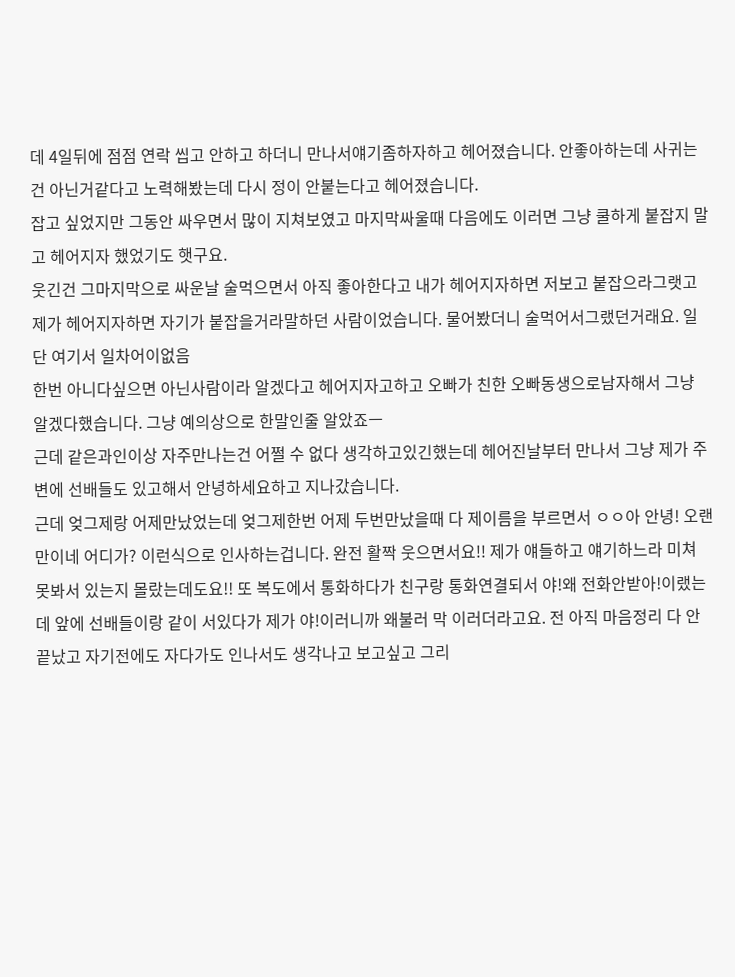데 4일뒤에 점점 연락 씹고 안하고 하더니 만나서얘기좀하자하고 헤어졌습니다. 안좋아하는데 사귀는건 아닌거같다고 노력해봤는데 다시 정이 안붙는다고 헤어졌습니다.
잡고 싶었지만 그동안 싸우면서 많이 지쳐보였고 마지막싸울때 다음에도 이러면 그냥 쿨하게 붙잡지 말고 헤어지자 했었기도 햇구요.
웃긴건 그마지막으로 싸운날 술먹으면서 아직 좋아한다고 내가 헤어지자하면 저보고 붙잡으라그랫고 제가 헤어지자하면 자기가 붙잡을거라말하던 사람이었습니다. 물어봤더니 술먹어서그랬던거래요. 일단 여기서 일차어이없음
한번 아니다싶으면 아닌사람이라 알겠다고 헤어지자고하고 오빠가 친한 오빠동생으로남자해서 그냥 알겠다했습니다. 그냥 예의상으로 한말인줄 알았죠ㅡ
근데 같은과인이상 자주만나는건 어쩔 수 없다 생각하고있긴했는데 헤어진날부터 만나서 그냥 제가 주변에 선배들도 있고해서 안녕하세요하고 지나갔습니다.
근데 엊그제랑 어제만났었는데 엊그제한번 어제 두번만났을때 다 제이름을 부르면서 ㅇㅇ아 안녕! 오랜만이네 어디가? 이런식으로 인사하는겁니다. 완전 활짝 웃으면서요!! 제가 얘들하고 얘기하느라 미쳐 못봐서 있는지 몰랐는데도요!! 또 복도에서 통화하다가 친구랑 통화연결되서 야!왜 전화안받아!이랬는데 앞에 선배들이랑 같이 서있다가 제가 야!이러니까 왜불러 막 이러더라고요. 전 아직 마음정리 다 안끝났고 자기전에도 자다가도 인나서도 생각나고 보고싶고 그리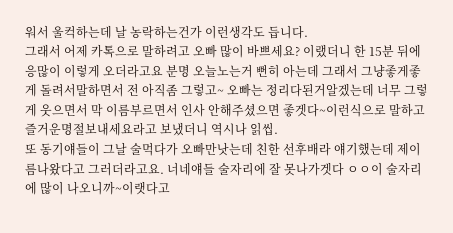워서 울컥하는데 날 농락하는건가 이런생각도 듭니다.
그래서 어제 카톡으로 말하려고 오빠 많이 바쁘세요? 이랬더니 한 15분 뒤에 응많이 이렇게 오더라고요 분명 오늘노는거 뻔히 아는데 그래서 그냥좋게좋게 돌려서말하면서 전 아직좀 그렇고~ 오빠는 정리다된거알겠는데 너무 그렇게 웃으면서 막 이름부르면서 인사 안해주셨으면 좋겟다~이런식으로 말하고 즐거운명절보내세요라고 보냈더니 역시나 읽씹.
또 동기얘들이 그날 술먹다가 오빠만낫는데 친한 선후배라 얘기했는데 제이름나왔다고 그러더라고요. 너네얘들 술자리에 잘 못나가겟다 ㅇㅇ이 술자리에 많이 나오니까~이랫다고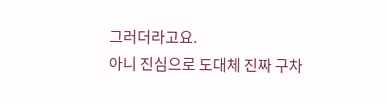그러더라고요.
아니 진심으로 도대체 진짜 구차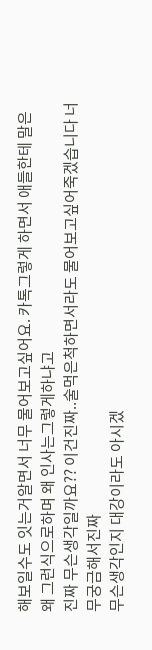해보일수도 잇는거알면서 너무 물어보고싶어요. 카톡그렇게 하면서 애들한테 말은 왜 그런식으로하며 왜 인사는그렇게하냐고
진짜 무슨생각일까요?? 이건진짜..술먹은척하면서라도 물어보고싶어죽겠습니다 너무궁금해서진짜
무슨생각인지 대강이라도 아시겠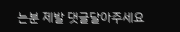는분 제발 댓글달아주세요